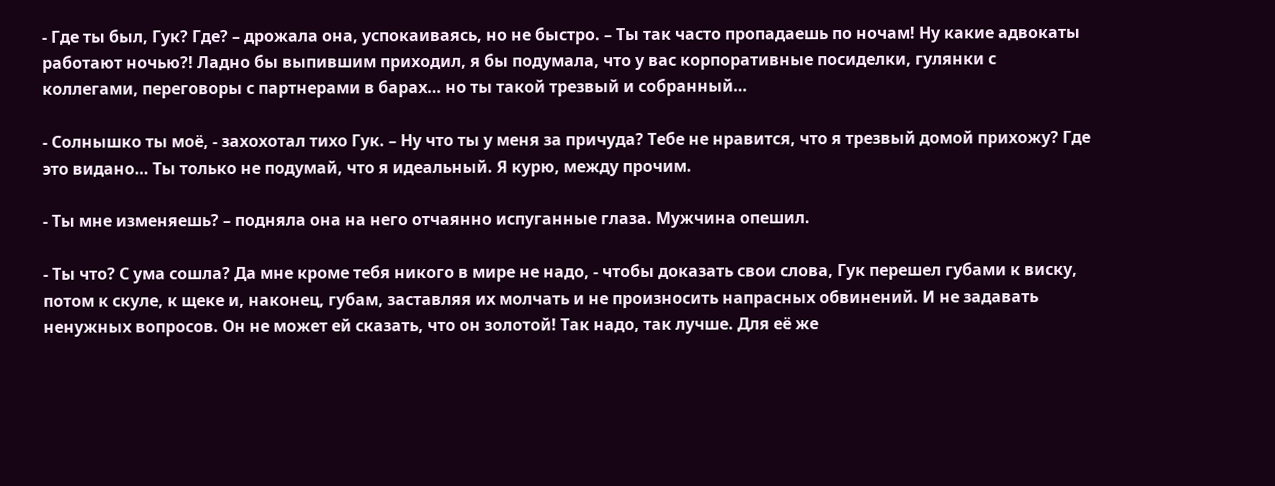- Где ты был, Гук? Где? – дрожала она, успокаиваясь, но не быстро. – Ты так часто пропадаешь по ночам! Ну какие адвокаты работают ночью?! Ладно бы выпившим приходил, я бы подумала, что у вас корпоративные посиделки, гулянки с коллегами, переговоры с партнерами в барах… но ты такой трезвый и собранный…

- Солнышко ты моё, - захохотал тихо Гук. – Ну что ты у меня за причуда? Тебе не нравится, что я трезвый домой прихожу? Где это видано… Ты только не подумай, что я идеальный. Я курю, между прочим.

- Ты мне изменяешь? – подняла она на него отчаянно испуганные глаза. Мужчина опешил.

- Ты что? С ума сошла? Да мне кроме тебя никого в мире не надо, - чтобы доказать свои слова, Гук перешел губами к виску, потом к скуле, к щеке и, наконец, губам, заставляя их молчать и не произносить напрасных обвинений. И не задавать ненужных вопросов. Он не может ей сказать, что он золотой! Так надо, так лучше. Для её же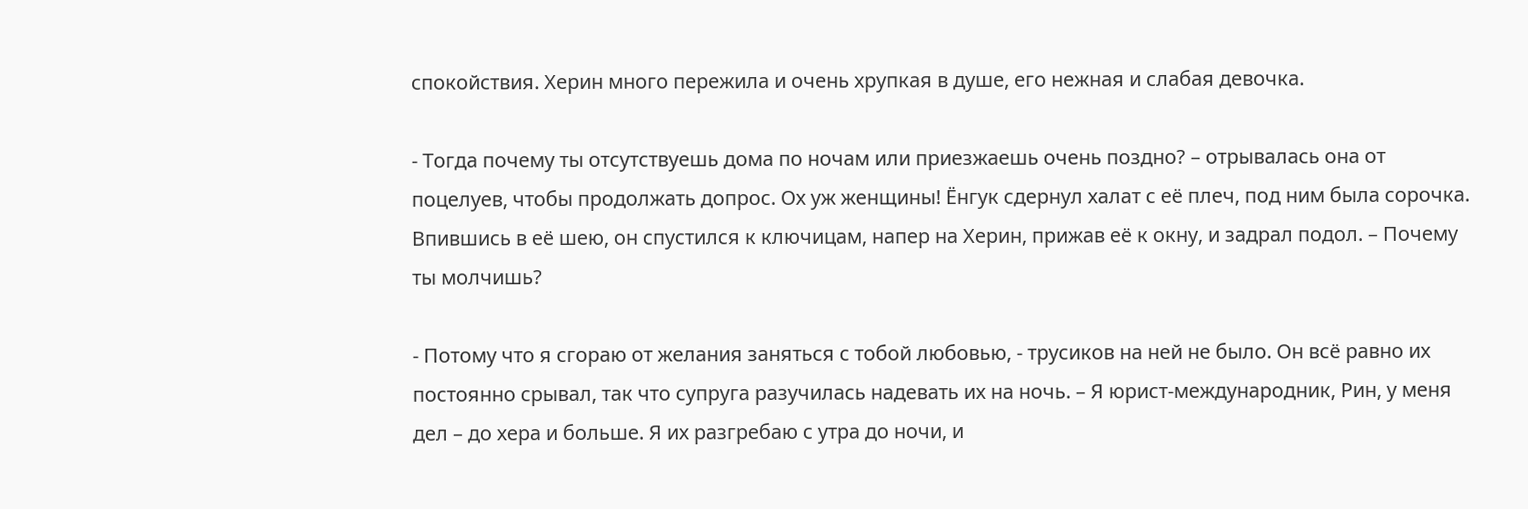спокойствия. Херин много пережила и очень хрупкая в душе, его нежная и слабая девочка.

- Тогда почему ты отсутствуешь дома по ночам или приезжаешь очень поздно? – отрывалась она от поцелуев, чтобы продолжать допрос. Ох уж женщины! Ёнгук сдернул халат с её плеч, под ним была сорочка. Впившись в её шею, он спустился к ключицам, напер на Херин, прижав её к окну, и задрал подол. – Почему ты молчишь?

- Потому что я сгораю от желания заняться с тобой любовью, - трусиков на ней не было. Он всё равно их постоянно срывал, так что супруга разучилась надевать их на ночь. – Я юрист-международник, Рин, у меня дел – до хера и больше. Я их разгребаю с утра до ночи, и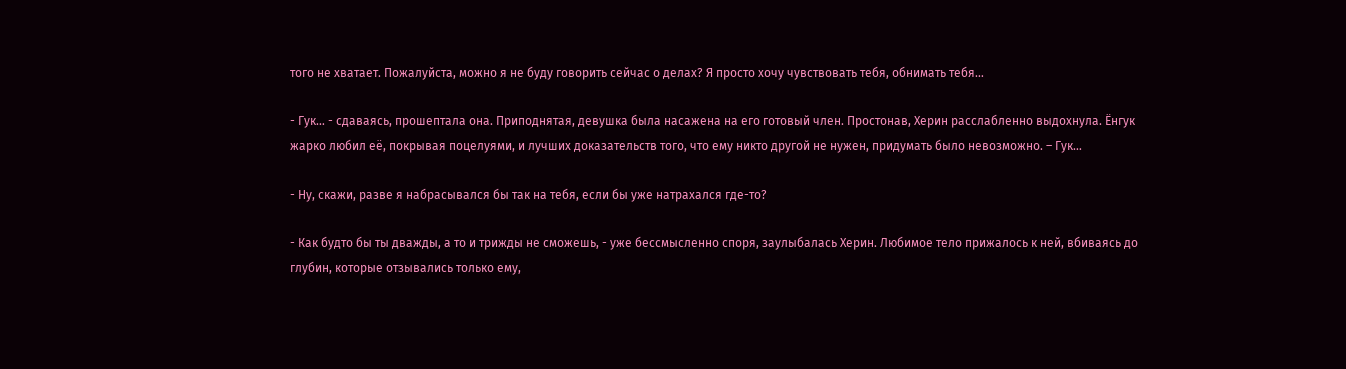того не хватает. Пожалуйста, можно я не буду говорить сейчас о делах? Я просто хочу чувствовать тебя, обнимать тебя…

- Гук… - сдаваясь, прошептала она. Приподнятая, девушка была насажена на его готовый член. Простонав, Херин расслабленно выдохнула. Ёнгук жарко любил её, покрывая поцелуями, и лучших доказательств того, что ему никто другой не нужен, придумать было невозможно. – Гук…

- Ну, скажи, разве я набрасывался бы так на тебя, если бы уже натрахался где-то?

- Как будто бы ты дважды, а то и трижды не сможешь, - уже бессмысленно споря, заулыбалась Херин. Любимое тело прижалось к ней, вбиваясь до глубин, которые отзывались только ему,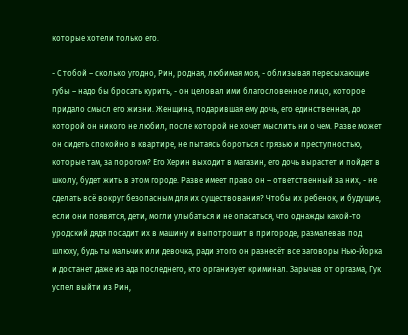которые хотели только его.

- С тобой – сколько угодно, Рин, родная, любимая моя, - облизывая пересыхающие губы – надо бы бросать курить, - он целовал ими благословенное лицо, которое придало смысл его жизни. Женщина, подарившая ему дочь, его единственная, до которой он никого не любил, после которой не хочет мыслить ни о чем. Разве может он сидеть спокойно в квартире, не пытаясь бороться с грязью и преступностью, которые там, за порогом? Его Херин выходит в магазин, его дочь вырастет и пойдет в школу, будет жить в этом городе. Разве имеет право он – ответственный за них, - не сделать всё вокруг безопасным для их существования? Чтобы их ребенок, и будущие, если они появятся, дети, могли улыбаться и не опасаться, что однажды какой-то уродский дядя посадит их в машину и выпотрошит в пригороде, размалевав под шлюху, будь ты мальчик или девочка, ради этого он разнесёт все заговоры Нью-Йорка и достанет даже из ада последнего, кто организует криминал. Зарычав от оргазма, Гук успел выйти из Рин,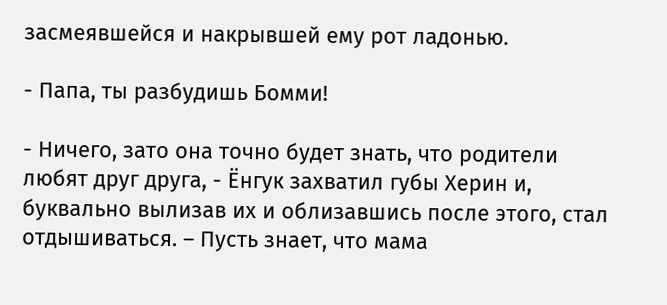засмеявшейся и накрывшей ему рот ладонью.

- Папа, ты разбудишь Бомми!

- Ничего, зато она точно будет знать, что родители любят друг друга, - Ёнгук захватил губы Херин и, буквально вылизав их и облизавшись после этого, стал отдышиваться. – Пусть знает, что мама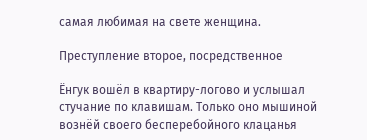самая любимая на свете женщина.

Преступление второе, посредственное

Ёнгук вошёл в квартиру-логово и услышал стучание по клавишам. Только оно мышиной вознёй своего бесперебойного клацанья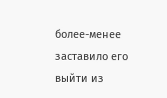более-менее заставило его выйти из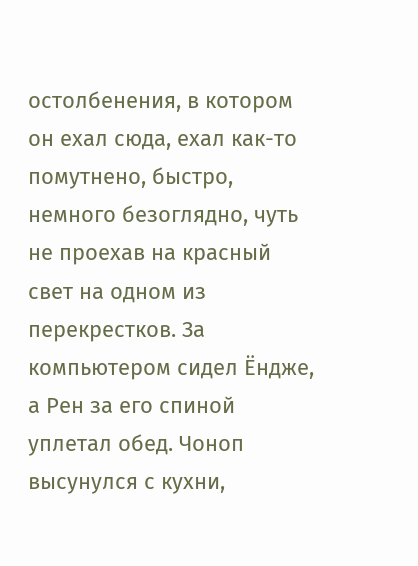остолбенения, в котором он ехал сюда, ехал как-то помутнено, быстро, немного безоглядно, чуть не проехав на красный свет на одном из перекрестков. За компьютером сидел Ёндже, а Рен за его спиной уплетал обед. Чоноп высунулся с кухни,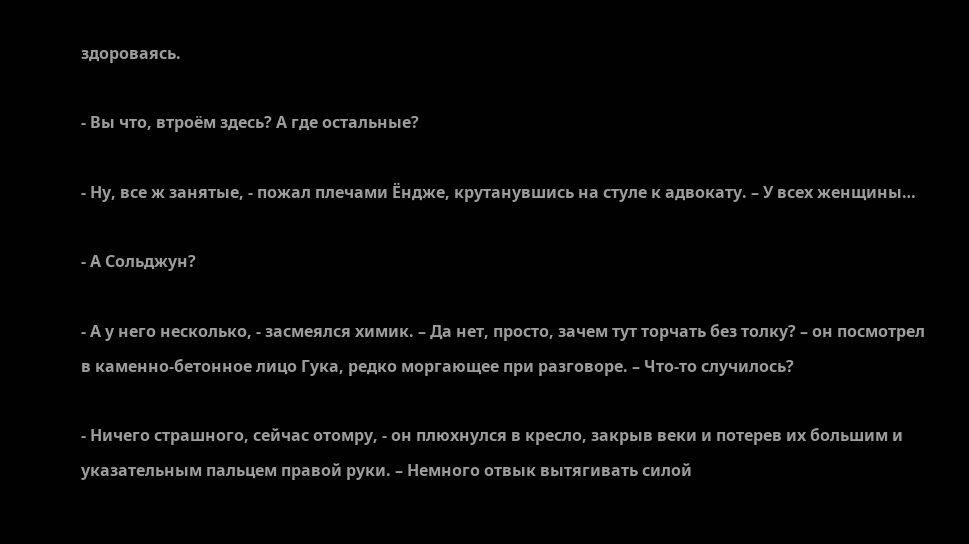здороваясь.

- Вы что, втроём здесь? А где остальные?

- Ну, все ж занятые, - пожал плечами Ёндже, крутанувшись на стуле к адвокату. – У всех женщины…

- А Сольджун?

- А у него несколько, - засмеялся химик. – Да нет, просто, зачем тут торчать без толку? – он посмотрел в каменно-бетонное лицо Гука, редко моргающее при разговоре. – Что-то случилось?

- Ничего страшного, сейчас отомру, - он плюхнулся в кресло, закрыв веки и потерев их большим и указательным пальцем правой руки. – Немного отвык вытягивать силой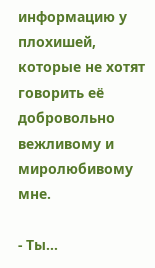информацию у плохишей, которые не хотят говорить её добровольно вежливому и миролюбивому мне.

- Ты…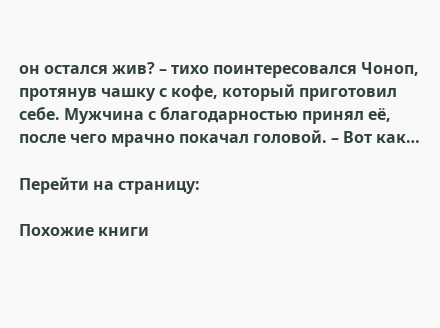он остался жив? – тихо поинтересовался Чоноп, протянув чашку с кофе, который приготовил себе. Мужчина с благодарностью принял её, после чего мрачно покачал головой. – Вот как…

Перейти на страницу:

Похожие книги